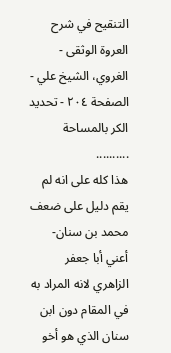التنقيح في شرح العروة الوثقى - الغروي، الشيخ علي - الصفحة ٢٠٤ - تحديد الكر بالمساحة
..........
هذا كله على انه لم يقم دليل على ضعف محمد بن سنان- أعني أبا جعفر الزاهري لانه المراد به في المقام دون ابن سنان الذي هو أخو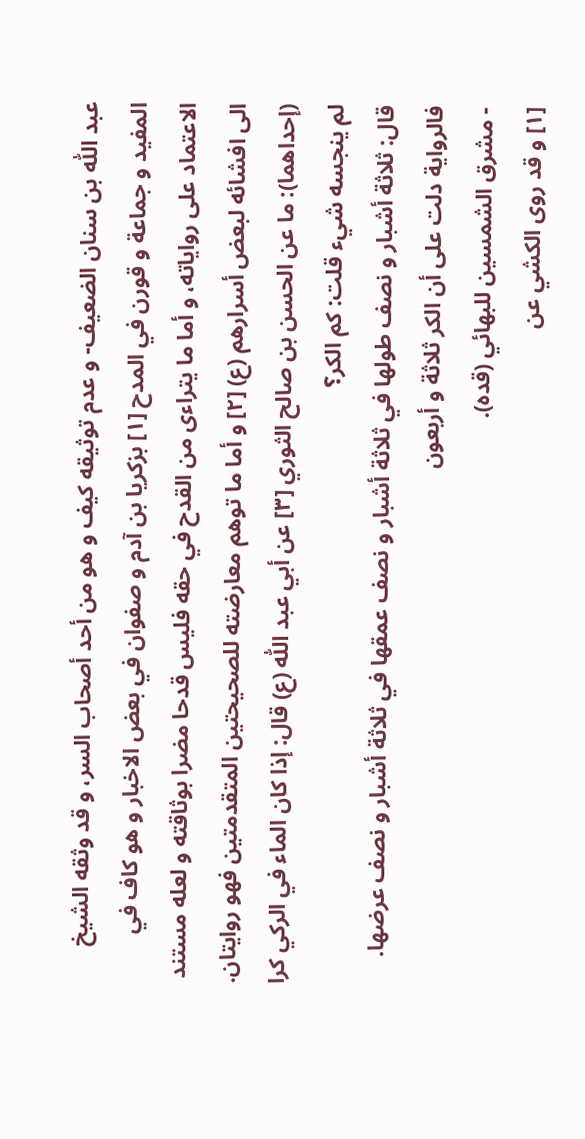عبد اللّٰه بن سنان الضعيف- و عدم توثيقه كيف و هو من أحد أصحاب السر، و قد وثقه الشيخ المفيد و جماعة و قورن في المدح [١] بزكريا بن آدم و صفوان في بعض الاخبار و هو كاف في الاعتماد على رواياته، و أما ما يتراءى من القدح في حقه فليس قدحا مضرا بوثاقته و لعله مستند الى افشائه لبعض أسرارهم (ع) [٢] و أما ما توهم معارضته للصحيحتين المتقدمتين فهو روايتان.
(إحداهما): ما عن الحسن بن صالح الثوري [٣] عن أبي عبد اللّٰه (ع) قال: إذا كان الماء في الركي كرا لم ينجسه شيء قلت: كم الكر؟
قال: ثلاثة أشبار و نصف طولها في ثلاثة أشبار و نصف عمقها في ثلاثة أشبار و نصف عرضها. فالرواية دلت على أن الكر ثلاثة و أربعون
- مشرق الشمسين للبهائي (قده).
[١] و قد روى الكشي عن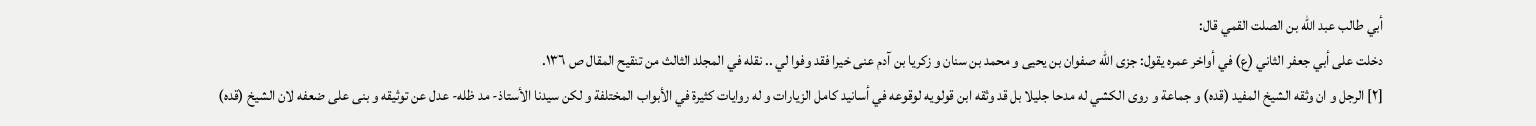أبي طالب عبد اللّٰه بن الصلت القمي قال:
دخلت على أبي جعفر الثاني (ع) في أواخر عمره يقول: جزى اللّٰه صفوان بن يحيى و محمد بن سنان و زكريا بن آدم عنى خيرا فقد وفوا لي .. نقله في المجلد الثالث من تنقيح المقال ص ١٣٦.
[٢] الرجل و ان وثقه الشيخ المفيد (قده) و جماعة و روى الكشي له مدحا جليلا بل قد وثقه ابن قولويه لوقوعه في أسانيد كامل الزيارات و له روايات كثيرة في الأبواب المختلفة و لكن سيدنا الأستاذ- مد ظله- عدل عن توثيقه و بنى على ضعفه لان الشيخ (قده)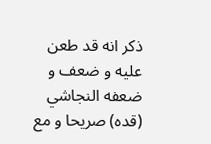ذكر انه قد طعن عليه و ضعف و ضعفه النجاشي (قده) صريحا و مع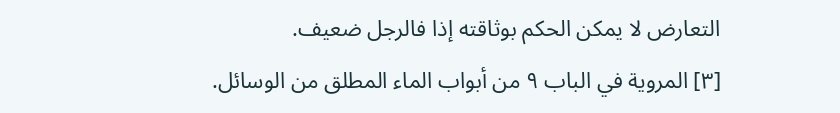التعارض لا يمكن الحكم بوثاقته إذا فالرجل ضعيف.
[٣] المروية في الباب ٩ من أبواب الماء المطلق من الوسائل.